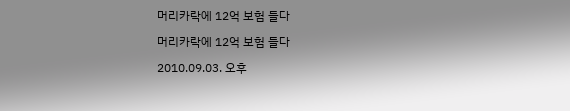머리카락에 12억 보험 들다

머리카락에 12억 보험 들다

2010.09.03. 오후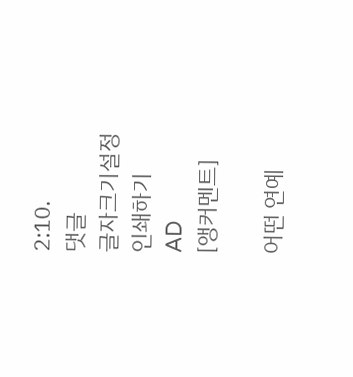2:10.
댓글
글자크기설정
인쇄하기
AD
[앵커멘트]

어떤 연예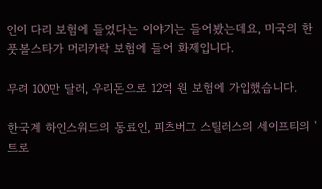인이 다리 보험에 들었다는 이야기는 들어봤는데요, 미국의 한 풋볼스타가 머리카락 보험에 들어 화제입니다.

무려 100만 달러, 우리돈으로 12억 원 보험에 가입했습니다.

한국계 하인스워드의 동료인, 피츠버그 스틸러스의 세이프티의 '트로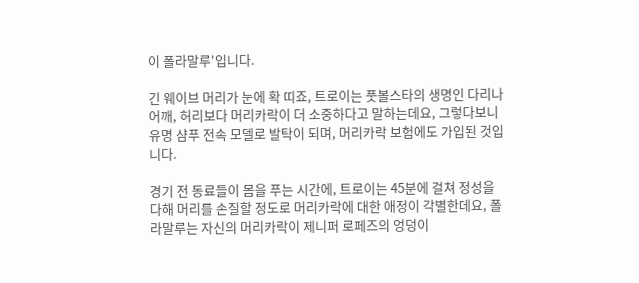이 폴라말루'입니다.

긴 웨이브 머리가 눈에 확 띠죠, 트로이는 풋볼스타의 생명인 다리나 어깨, 허리보다 머리카락이 더 소중하다고 말하는데요, 그렇다보니 유명 샴푸 전속 모델로 발탁이 되며, 머리카락 보험에도 가입된 것입니다.

경기 전 동료들이 몸을 푸는 시간에, 트로이는 45분에 걸쳐 정성을 다해 머리를 손질할 정도로 머리카락에 대한 애정이 각별한데요, 폴라말루는 자신의 머리카락이 제니퍼 로페즈의 엉덩이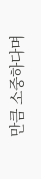만큼 소중하다며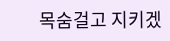목숨걸고 지키겠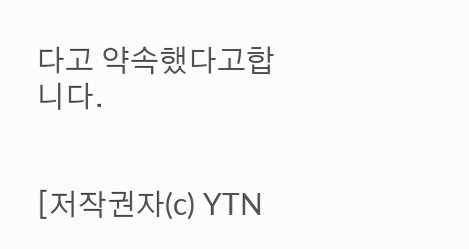다고 약속했다고합니다.


[저작권자(c) YTN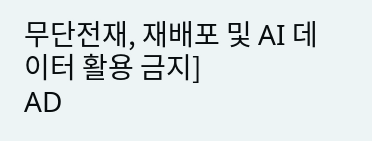무단전재, 재배포 및 AI 데이터 활용 금지]
AD